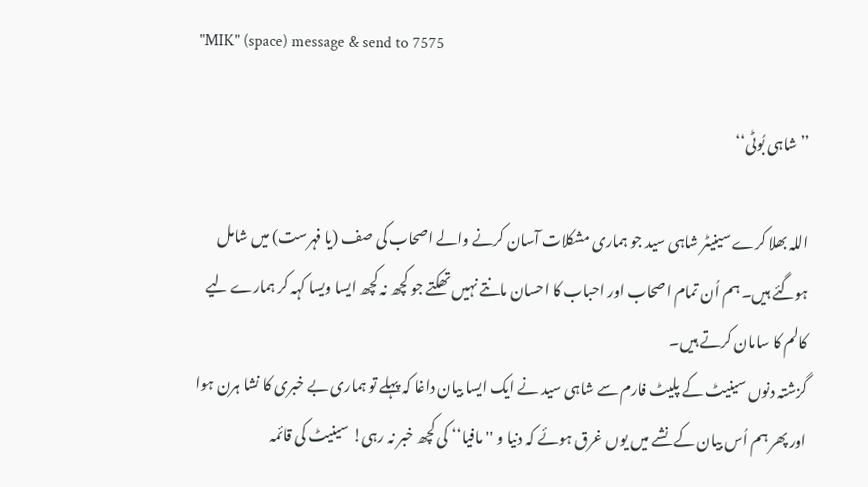"MIK" (space) message & send to 7575

’’شاہی بُوٹی‘‘

اللہ بھلا کرے سینیٹر شاہی سید جو ہماری مشکلات آسان کرنے والے اصحاب کی صف (یا فہرست) میں شامل ہوگئے ہیں۔ ہم اُن تمام اصحاب اور احباب کا احسان مانتے نہیں تھکتے جو کچھ نہ کچھ ایسا ویسا کہہ کر ہمارے لیے کالم کا سامان کرتے ہیں۔
گزشتہ دنوں سینیٹ کے پلیٹ فارم سے شاہی سید نے ایک ایسا بیان داغا کہ پہلے تو ہماری بے خبری کا نشا ہرن ہوا اور پھر ہم اُس بیان کے نشے میں یوں غرق ہوئے کہ دنیا و ''مافیا‘‘ کی کچھ خبر نہ رہی! سینیٹ کی قائمہ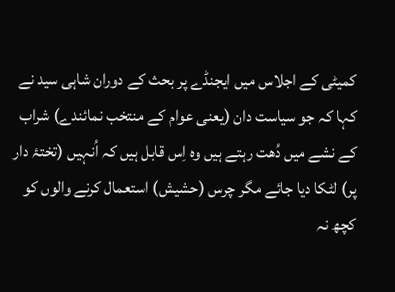کمیٹی کے اجلاس میں ایجنڈے پر بحث کے دوران شاہی سید نے کہا کہ جو سیاست دان (یعنی عوام کے منتخب نمائندے) شراب کے نشے میں دُھت رہتے ہیں وہ اِس قابل ہیں کہ اُنہیں (تختۂ دار پر) لٹکا دیا جائے مگر چرس (حشیش) استعمال کرنے والوں کو کچھ نہ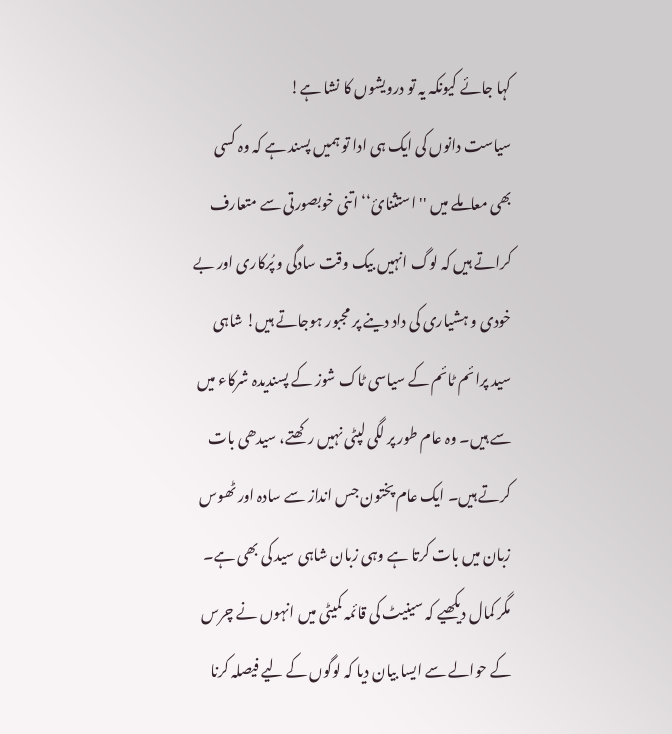کہا جائے کیونکہ یہ تو درویشوں کا نشا ہے!
سیاست دانوں کی ایک ہی ادا تو ہمیں پسند ہے کہ وہ کسی بھی معاملے میں ''استثنائ‘‘ اتنی خوبصورتی سے متعارف کراتے ہیں کہ لوگ انہیں بیک وقت سادگی و پُرکاری اور بے خودی و ہشیاری کی داد دینے پر مجبور ہوجاتے ہیں! شاہی سید پرائم ٹائم کے سیاسی ٹاک شوز کے پسندیدہ شرکاء میں سے ہیں۔ وہ عام طور پر لگی لپٹی نہیں رکھتے، سیدھی بات کرتے ہیں۔ ایک عام پختون جس انداز سے سادہ اور ٹھوس زبان میں بات کرتا ہے وہی زبان شاہی سید کی بھی ہے۔ مگر کمال دیکھیے کہ سینیٹ کی قائمہ کمیٹی میں انہوں نے چرس کے حوالے سے ایسا بیان دیا کہ لوگوں کے لیے فیصلہ کرنا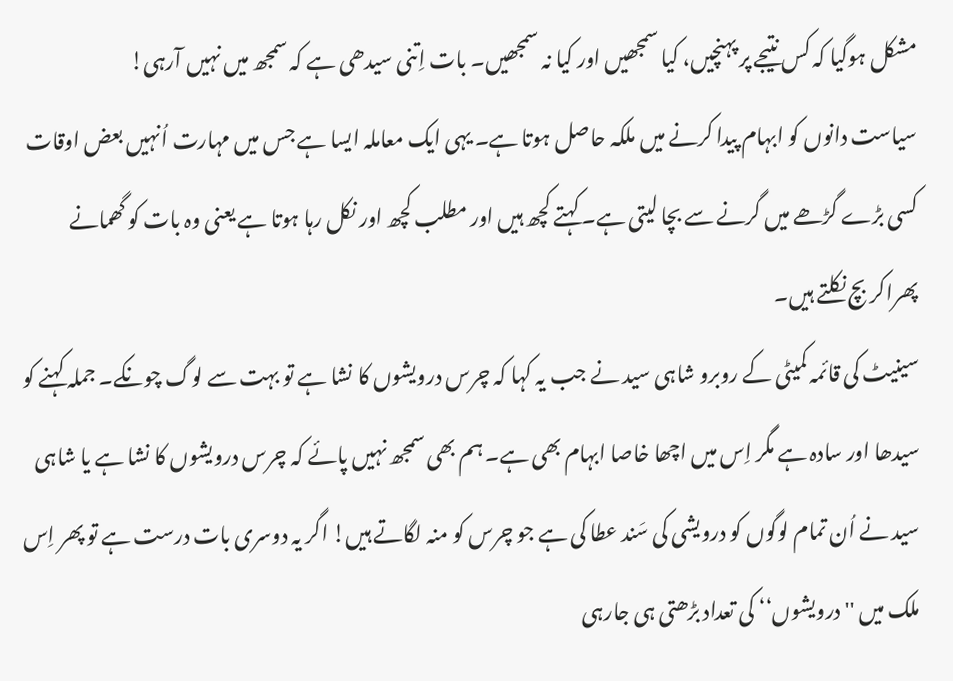مشکل ہوگیا کہ کس نتیجے پر پہنچیں، کیا سمجھیں اور کیا نہ سمجھیں۔ بات اِتنی سیدھی ہے کہ سمجھ میں نہیں آرہی!
سیاست دانوں کو ابہام پیدا کرنے میں ملکہ حاصل ہوتا ہے۔ یہی ایک معاملہ ایسا ہے جس میں مہارت اُنہیں بعض اوقات کسی بڑے گڑھے میں گرنے سے بچا لیتی ہے۔ کہتے کچھ ہیں اور مطلب کچھ اور نکل رہا ہوتا ہے یعنی وہ بات کو گھمانے پھراکر بچ نکلتے ہیں۔
سینیٹ کی قائمہ کمیٹی کے روبرو شاہی سید نے جب یہ کہا کہ چرس درویشوں کا نشا ہے تو بہت سے لوگ چونکے۔ جملہ کہنے کو سیدھا اور سادہ ہے مگر اِس میں اچھا خاصا ابہام بھی ہے۔ ہم بھی سمجھ نہیں پائے کہ چرس درویشوں کا نشا ہے یا شاہی سید نے اُن تمام لوگوں کو درویشی کی سَند عطا کی ہے جو چرس کو منہ لگاتے ہیں! اگر یہ دوسری بات درست ہے تو پھر اِس ملک میں ''درویشوں‘‘ کی تعداد بڑھتی ہی جارہی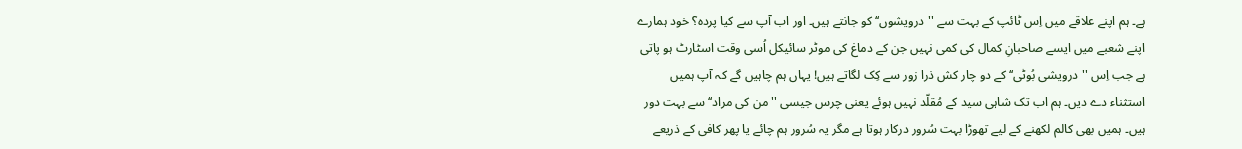ہے۔ ہم اپنے علاقے میں اِس ٹائپ کے بہت سے ''درویشوں‘‘ کو جانتے ہیں۔ اور اب آپ سے کیا پردہ؟ خود ہمارے اپنے شعبے میں ایسے صاحبانِ کمال کی کمی نہیں جن کے دماغ کی موٹر سائیکل اُسی وقت اسٹارٹ ہو پاتی ہے جب اِس ''درویشی بُوٹی‘‘ کے دو چار کش ذرا زور سے کِک لگاتے ہیں! یہاں ہم چاہیں گے کہ آپ ہمیں استثناء دے دیں۔ ہم اب تک شاہی سید کے مُقلّد نہیں ہوئے یعنی چرس جیسی ''من کی مراد‘‘ سے بہت دور ہیں۔ ہمیں بھی کالم لکھنے کے لیے تھوڑا بہت سُرور درکار ہوتا ہے مگر یہ سُرور ہم چائے یا پھر کافی کے ذریعے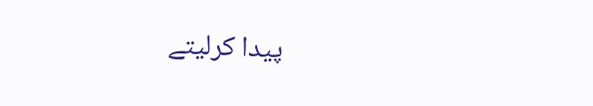پیدا کرلیتے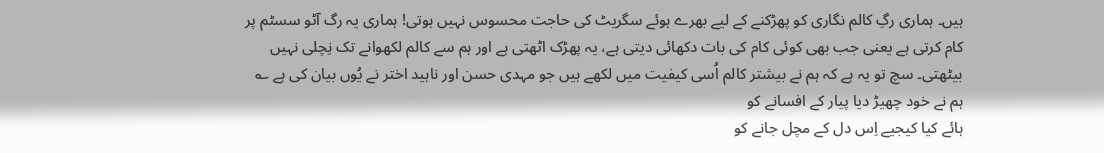ہیں۔ ہماری رگِ کالم نگاری کو پھڑکنے کے لیے بھرے ہوئے سگریٹ کی حاجت محسوس نہیں ہوتی! ہماری یہ رگ آٹو سسٹم پر کام کرتی ہے یعنی جب بھی کوئی کام کی بات دکھائی دیتی ہے، یہ پھڑک اٹھتی ہے اور ہم سے کالم لکھوانے تک نِچلی نہیں بیٹھتی۔ سچ تو یہ ہے کہ ہم نے بیشتر کالم اُسی کیفیت میں لکھے ہیں جو مہدی حسن اور ناہید اختر نے یُوں بیان کی ہے ؎
ہم نے خود چھیڑ دیا پیار کے افسانے کو
ہائے کیا کیجیے اِس دل کے مچل جانے کو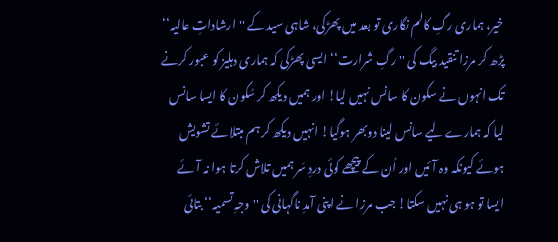خیر، ہماری رگِ کالم نگاری تو بعد میں پھڑکی، شاہی سید کے ''ارشاداتِ عالیہ‘‘ پڑھ کر مرزا تنقید بیگ کی ''رگِ شرارت‘‘ ایسی پھڑکی کہ ہماری دہلیز کو عبور کرنے تک انہوں نے سکون کا سانس نہیں لیا! اور ہمیں دیکھ کر سُکون کا ایسا سانس لیا کہ ہمارے لیے سانس لینا دوبھر ہوگیا! انہیں دیکھ کر ہم مبتلائے تشویش ہوئے کیونکہ وہ آئیں اور اُن کے پیچھے کوئی دردِ سَر ہمیں تلاش کرتا ہوا نہ آئے ایسا تو ہو ہی نہیں سکتا! جب مرزا نے اپنی آمدِ ناگہانی کی ''وجہِ تسمیہ‘‘ بتائی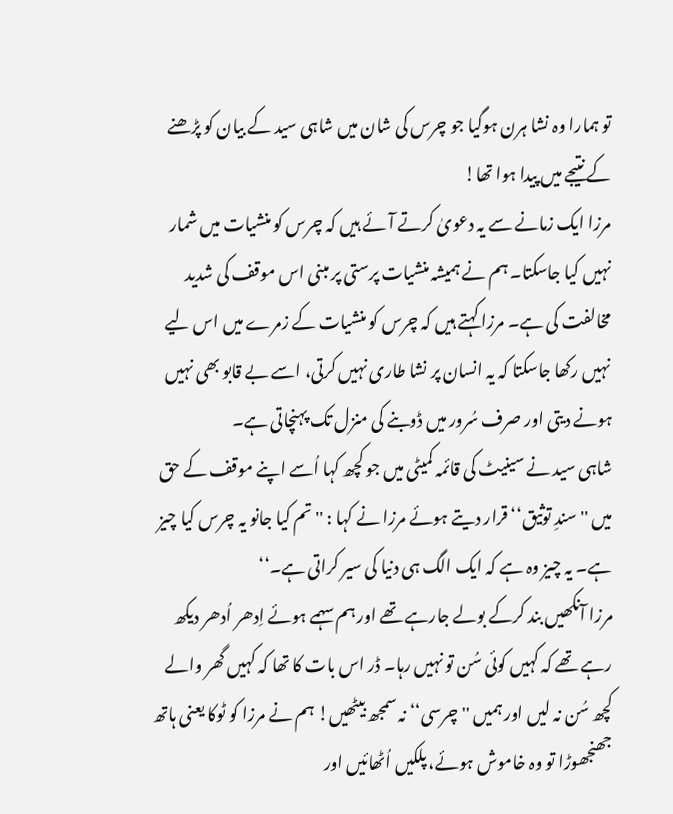تو ہمارا وہ نشا ہرن ہوگیا جو چرس کی شان میں شاہی سید کے بیان کو پڑھنے کے نتیجے میں پیدا ہوا تھا!
مرزا ایک زمانے سے یہ دعویٰ کرتے آئے ہیں کہ چرس کو منشیات میں شمار نہیں کیا جاسکتا۔ ہم نے ہمیشہ منشیات پرستی پر مبنی اس موقف کی شدید مخالفت کی ہے۔ مرزا کہتے ہیں کہ چرس کو منشیات کے زمرے میں اس لیے نہیں رکھا جاسکتا کہ یہ انسان پر نشا طاری نہیں کرتی، اسے بے قابو بھی نہیں ہونے دیتی اور صرف سُرور میں ڈوبنے کی منزل تک پہنچاتی ہے۔
شاہی سید نے سینیٹ کی قائمہ کمیٹی میں جو کچھ کہا اُسے اپنے موقف کے حق میں ''سندِ توثیق‘‘ قرار دیتے ہوئے مرزا نے کہا : ''تم کیا جانو یہ چرس کیا چیز ہے۔ یہ چیز وہ ہے کہ ایک الگ ہی دنیا کی سیر کراتی ہے۔‘‘
مرزا آنکھیں بند کرکے بولے جارہے تھے اور ہم سہمے ہوئے اِدھر اُدھر دیکھ رہے تھے کہ کہیں کوئی سُن تو نہیں رہا۔ ڈر اس بات کا تھا کہ کہیں گھر والے کچھ سُن نہ لیں اور ہمیں ''چرسی‘‘ نہ سمجھ بیٹھیں! ہم نے مرزا کو ٹوکا یعنی ہاتھ جھنجھوڑا تو وہ خاموش ہوئے، پلکیں اُٹھائیں اور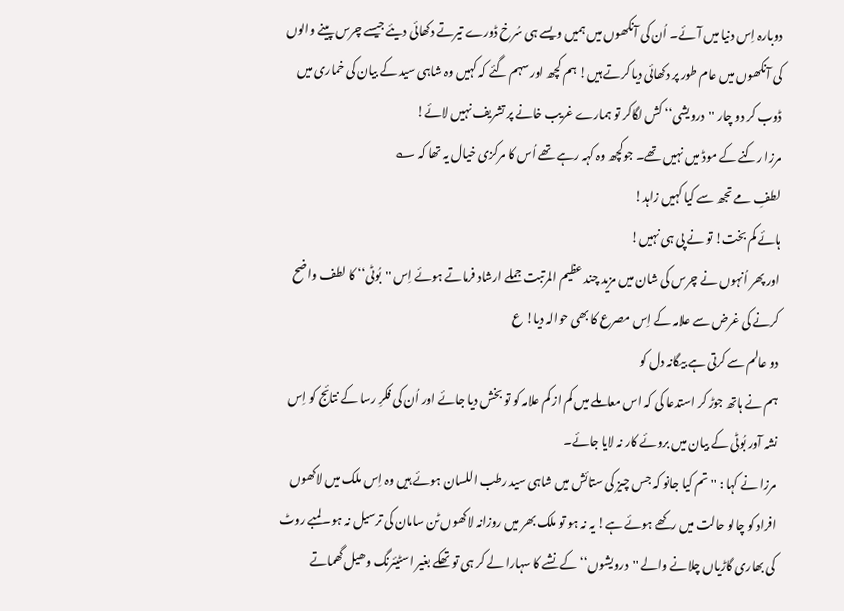دوبارہ اِس دنیا میں آئے۔ اُن کی آنکھوں میں ہمیں ویسے ہی سُرخ ڈورے تیرتے دکھائی دیئے جیسے چرس پینے والوں کی آنکھوں میں عام طور پر دکھائی دیا کرتے ہیں! ہم کچھ اور سہم گئے کہ کہیں وہ شاہی سید کے بیان کی خماری میں ڈوب کر دو چار ''درویشی‘‘ کش لگاکر تو ہمارے غریب خانے پر تشریف نہیں لائے!
مرزا رکنے کے موڈ میں نہیں تھے۔ جوکچھ وہ کہہ رہے تھے اُس کا مرکزی خیال یہ تھا کہ ؎
لطفِ مے تجھ سے کیا کہیں زاہد!
ہائے کم بخت! تو نے پی ہی نہیں!
اور پھر اُنہوں نے چرس کی شان میں مزید چند عظیم المرتبت جملے ارشاد فرماتے ہوئے اِس ''بُوٹی‘‘ کا لطف واضح کرنے کی غرض سے علامہ کے اِس مصرع کا بھی حوالہ دیا! ع
دو عالم سے کرتی ہے بیگانہ دل کو
ہم نے ہاتھ جوڑ کر استدعا کی کہ اس معاملے میں کم از کم علامہ کو تو بخش دیا جائے اور اُن کی فکرِ رسا کے نتائج کو اِس نشہ آور بُوٹی کے بیان میں بروئے کار نہ لایا جائے۔
مرزا نے کہا : ''تم کیا جانو کہ جس چیز کی ستائش میں شاہی سید رطب اللسان ہوئے ہیں وہ اِس ملک میں لاکھوں افراد کو چالو حالت میں رکھے ہوئے ہے! یہ نہ ہو تو ملک بھر میں روزانہ لاکھوں ٹن سامان کی ترسیل نہ ہو۔ لمبے روٹ کی بھاری گاڑیاں چلانے والے ''درویشوں‘‘ کے نشے کا سہارا لے کر ہی تو تھکے بغیر اسٹیئرنگ وھیل گھماتے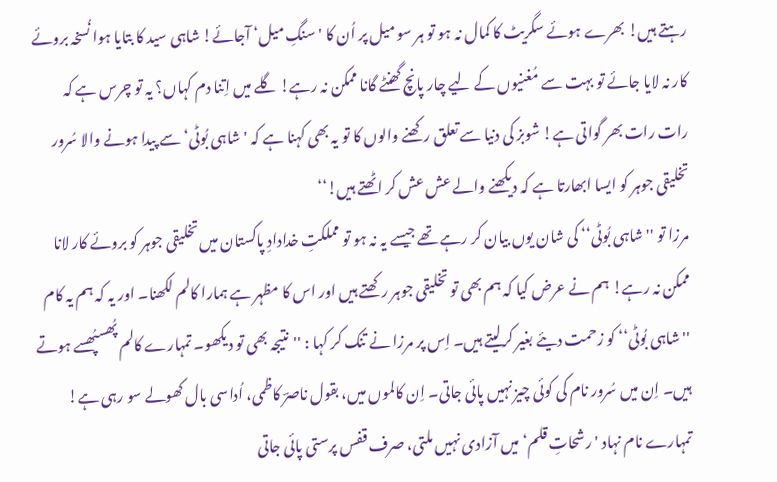رہتے ہیں! بھرے ہوئے سگریٹ کا کمال نہ ہو تو ہر سو میل پر اُن کا 'سنگِ میل‘ آجائے! شاہی سید کا بتایا ہوا نُسخہ بروئے کار نہ لایا جائے تو بہت سے مُغنیوں کے لیے چار پانچ گھنٹے گانا ممکن نہ رہے! گلے میں اِتنا دم کہاں؟ یہ تو چرس ہے کہ رات رات بھر گواتی ہے! شوبز کی دنیا سے تعلق رکھنے والوں کا تو یہ بھی کہنا ہے کہ 'شاہی بُوٹی‘ سے پیدا ہونے والا سُرور تخلیقی جوہر کو ایسا ابھارتا ہے کہ دیکھنے والے عش عش کر اٹھتے ہیں!‘‘
مرزا تو ''شاہی بُوٹی‘‘ کی شان یوں بیان کر رہے تھے جیسے یہ نہ ہو تو مملکتِ خدادادِ پاکستان میں تخلیقی جوہر کو بروئے کار لانا ممکن نہ رہے! ہم نے عرض کیا کہ ہم بھی تو تخلیقی جوہر رکھتے ہیں اور اس کا مظہر ہے ہمارا کالم لکھنا۔ اور یہ کہ ہم یہ کام ''شاہی بُوٹی‘‘ کو زحمت دیئے بغیر کرلیتے ہیں۔ اِس پر مرزا نے تنک کر کہا : ''نتیجہ بھی تو دیکھو۔ تمہارے کالم پُھسپُھسے ہوتے ہیں۔ اِن میں سُرور نام کی کوئی چیز نہیں پائی جاتی۔ اِن کالموں میں، بقول ناصرؔ کاظمی، اُداسی بال کھولے سو رہی ہے! تمہارے نام نہاد 'رشحاتِ قلم‘ میں آزادی نہیں ملتی، صرف قفس پرستی پائی جاتی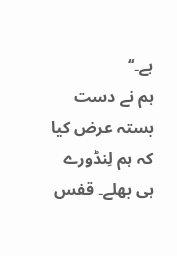ہے۔‘‘
ہم نے دست بستہ عرض کیا کہ ہم لِنڈورے ہی بھلے۔ قفس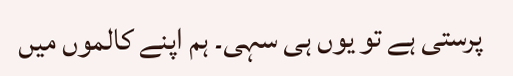پرستی ہے تو یوں ہی سہی۔ ہم اپنے کالموں میں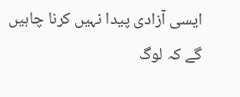ایسی آزادی پیدا نہیں کرنا چاہیں گے کہ لوگ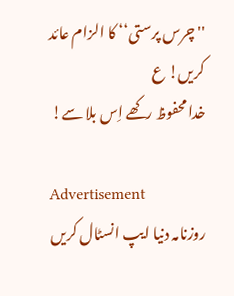''چرس پرستی‘‘ کا الزام عائد کریں! ع
خدا محفوظ رکھے اِس بلا سے!

Advertisement
روزنامہ دنیا ایپ انسٹال کریں